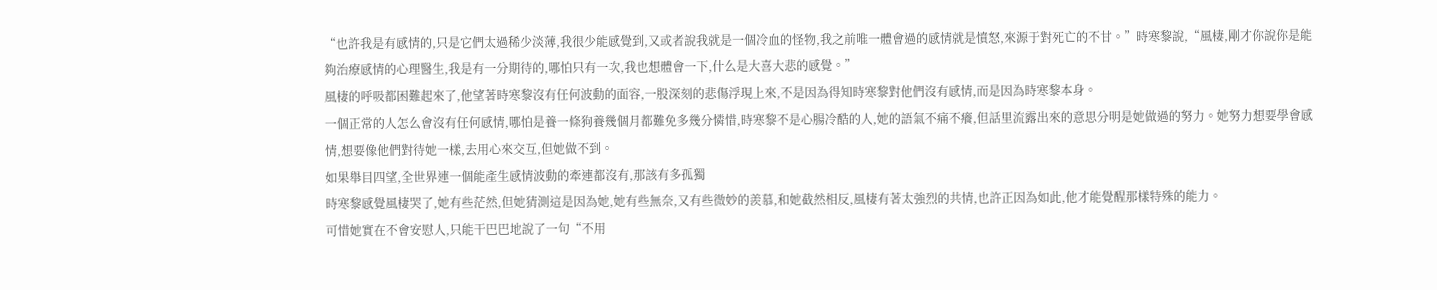“也許我是有感情的,只是它們太過稀少淡薄,我很少能感覺到,又或者說我就是一個冷血的怪物,我之前唯一體會過的感情就是憤怒,來源于對死亡的不甘。”時寒黎說,“風棲,剛才你說你是能夠治療感情的心理醫生,我是有一分期待的,哪怕只有一次,我也想體會一下,什么是大喜大悲的感覺。”
風棲的呼吸都困難起來了,他望著時寒黎沒有任何波動的面容,一股深刻的悲傷浮現上來,不是因為得知時寒黎對他們沒有感情,而是因為時寒黎本身。
一個正常的人怎么會沒有任何感情,哪怕是養一條狗養幾個月都難免多幾分憐惜,時寒黎不是心腸冷酷的人,她的語氣不痛不癢,但話里流露出來的意思分明是她做過的努力。她努力想要學會感情,想要像他們對待她一樣,去用心來交互,但她做不到。
如果舉目四望,全世界連一個能產生感情波動的牽連都沒有,那該有多孤獨
時寒黎感覺風棲哭了,她有些茫然,但她猜測這是因為她,她有些無奈,又有些微妙的羨慕,和她截然相反,風棲有著太強烈的共情,也許正因為如此,他才能覺醒那樣特殊的能力。
可惜她實在不會安慰人,只能干巴巴地說了一句“不用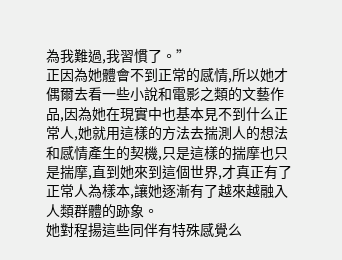為我難過,我習慣了。”
正因為她體會不到正常的感情,所以她才偶爾去看一些小說和電影之類的文藝作品,因為她在現實中也基本見不到什么正常人,她就用這樣的方法去揣測人的想法和感情產生的契機,只是這樣的揣摩也只是揣摩,直到她來到這個世界,才真正有了正常人為樣本,讓她逐漸有了越來越融入人類群體的跡象。
她對程揚這些同伴有特殊感覺么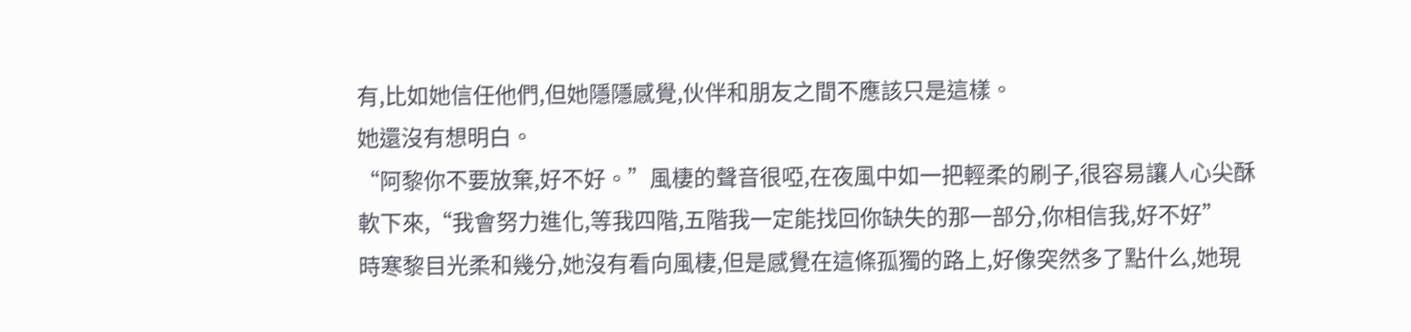有,比如她信任他們,但她隱隱感覺,伙伴和朋友之間不應該只是這樣。
她還沒有想明白。
“阿黎你不要放棄,好不好。”風棲的聲音很啞,在夜風中如一把輕柔的刷子,很容易讓人心尖酥軟下來,“我會努力進化,等我四階,五階我一定能找回你缺失的那一部分,你相信我,好不好”
時寒黎目光柔和幾分,她沒有看向風棲,但是感覺在這條孤獨的路上,好像突然多了點什么,她現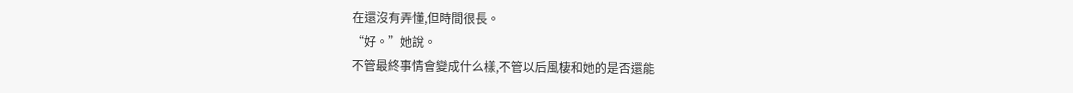在還沒有弄懂,但時間很長。
“好。”她說。
不管最終事情會變成什么樣,不管以后風棲和她的是否還能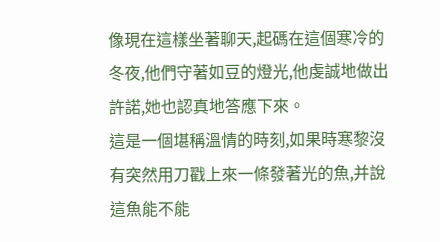像現在這樣坐著聊天,起碼在這個寒冷的冬夜,他們守著如豆的燈光,他虔誠地做出許諾,她也認真地答應下來。
這是一個堪稱溫情的時刻,如果時寒黎沒有突然用刀戳上來一條發著光的魚,并說這魚能不能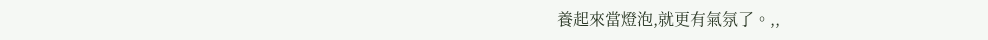養起來當燈泡,就更有氣氛了。,,